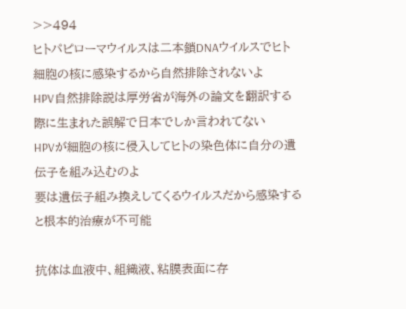>>494
ヒトパピローマウイルスは二本鎖DNAウイルスでヒト細胞の核に感染するから自然排除されないよ
HPV自然排除説は厚労省が海外の論文を翻訳する際に生まれた誤解で日本でしか言われてない
HPVが細胞の核に侵入してヒトの染色体に自分の遺伝子を組み込むのよ
要は遺伝子組み換えしてくるウイルスだから感染すると根本的治療が不可能

抗体は血液中、組織液、粘膜表面に存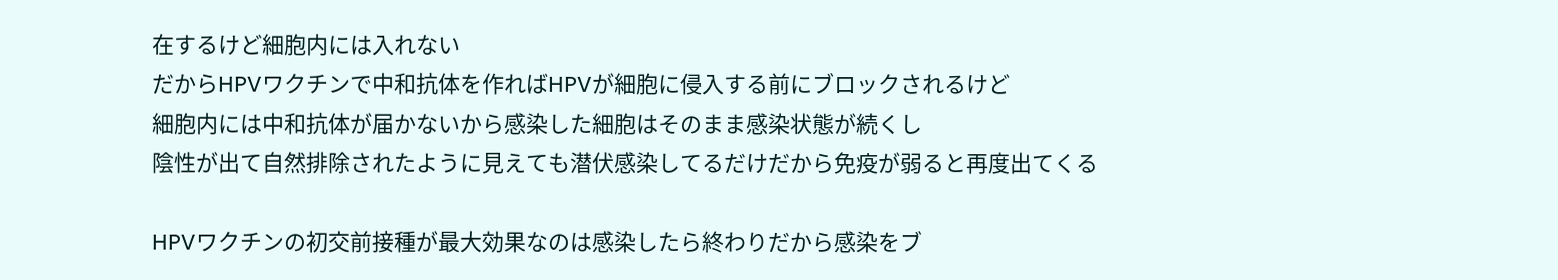在するけど細胞内には入れない
だからHPVワクチンで中和抗体を作ればHPVが細胞に侵入する前にブロックされるけど
細胞内には中和抗体が届かないから感染した細胞はそのまま感染状態が続くし
陰性が出て自然排除されたように見えても潜伏感染してるだけだから免疫が弱ると再度出てくる

HPVワクチンの初交前接種が最大効果なのは感染したら終わりだから感染をブ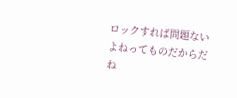ロックすれば問題ないよねってものだからだね